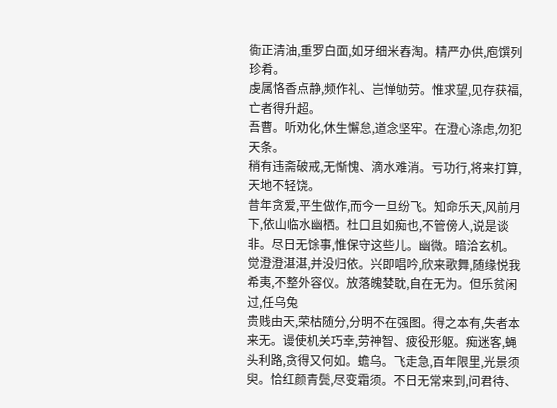衠正清油,重罗白面,如牙细米舂淘。精严办供,庖馔列珍肴。
虔属恪香点静,频作礼、岂惮劬劳。惟求望,见存获福,亡者得升超。
吾曹。听劝化,休生懈怠,道念坚牢。在澄心涤虑,勿犯天条。
稍有违斋破戒,无惭愧、滴水难消。亏功行,将来打算,天地不轻饶。
昔年贪爱,平生做作,而今一旦纷飞。知命乐天,风前月下,依山临水幽栖。杜口且如痴也,不管傍人,说是谈非。尽日无馀事,惟保守这些儿。幽微。暗洽玄机。觉澄澄湛湛,并没归依。兴即唱吟,欣来歌舞,随缘悦我希夷,不整外容仪。放落魄婪耽,自在无为。但乐贫闲过,任乌兔
贵贱由天,荣枯随分,分明不在强图。得之本有,失者本来无。谩使机关巧幸,劳神智、疲役形躯。痴迷客,蝇头利路,贪得又何如。蟾乌。飞走急,百年限里,光景须臾。恰红颜青鬓,尽变霜须。不日无常来到,问君待、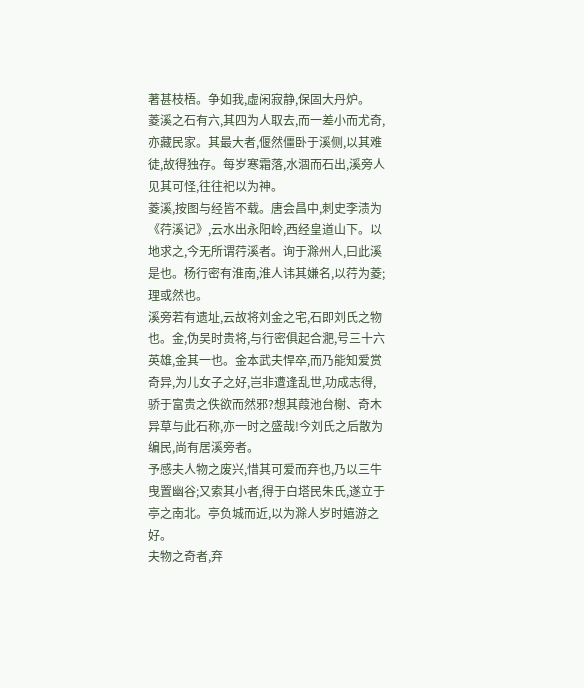著甚枝梧。争如我,虚闲寂静,保固大丹炉。
菱溪之石有六,其四为人取去,而一差小而尤奇,亦藏民家。其最大者,偃然僵卧于溪侧,以其难徒,故得独存。每岁寒霜落,水涸而石出,溪旁人见其可怪,往往祀以为神。
菱溪,按图与经皆不载。唐会昌中,刺史李渍为《荇溪记》,云水出永阳岭,西经皇道山下。以地求之,今无所谓荇溪者。询于滁州人,曰此溪是也。杨行密有淮南,淮人讳其嫌名,以荇为菱;理或然也。
溪旁若有遗址,云故将刘金之宅,石即刘氏之物也。金,伪吴时贵将,与行密俱起合淝,号三十六英雄,金其一也。金本武夫悍卒,而乃能知爱赏奇异,为儿女子之好,岂非遭逢乱世,功成志得,骄于富贵之佚欲而然邪?想其葭池台榭、奇木异草与此石称,亦一时之盛哉!今刘氏之后散为编民,尚有居溪旁者。
予感夫人物之废兴,惜其可爱而弃也,乃以三牛曳置幽谷;又索其小者,得于白塔民朱氏,遂立于亭之南北。亭负城而近,以为滁人岁时嬉游之好。
夫物之奇者,弃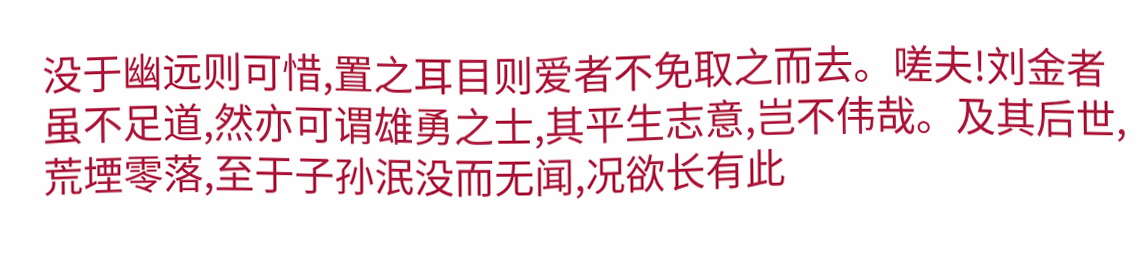没于幽远则可惜,置之耳目则爱者不免取之而去。嗟夫!刘金者虽不足道,然亦可谓雄勇之士,其平生志意,岂不伟哉。及其后世,荒堙零落,至于子孙泯没而无闻,况欲长有此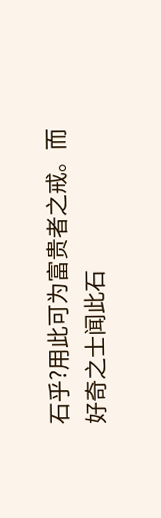石乎?用此可为富贵者之戒。而好奇之士闻此石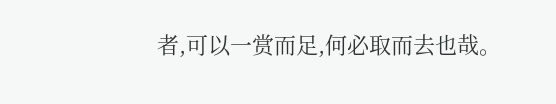者,可以一赏而足,何必取而去也哉。